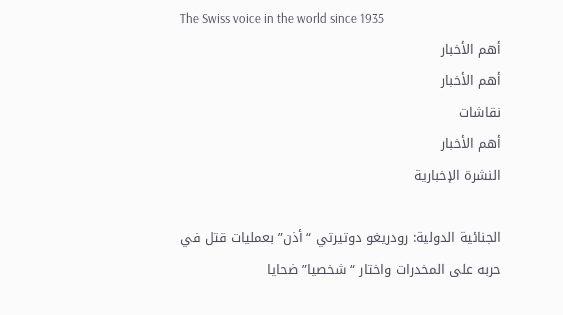The Swiss voice in the world since 1935
أهم الأخبار
أهم الأخبار
نقاشات
أهم الأخبار
النشرة الإخبارية

الجنائية الدولية: رودريغو دوتيرتي “أذن” بعمليات قتل في حربه على المخدرات واختار “شخصيا” ضحايا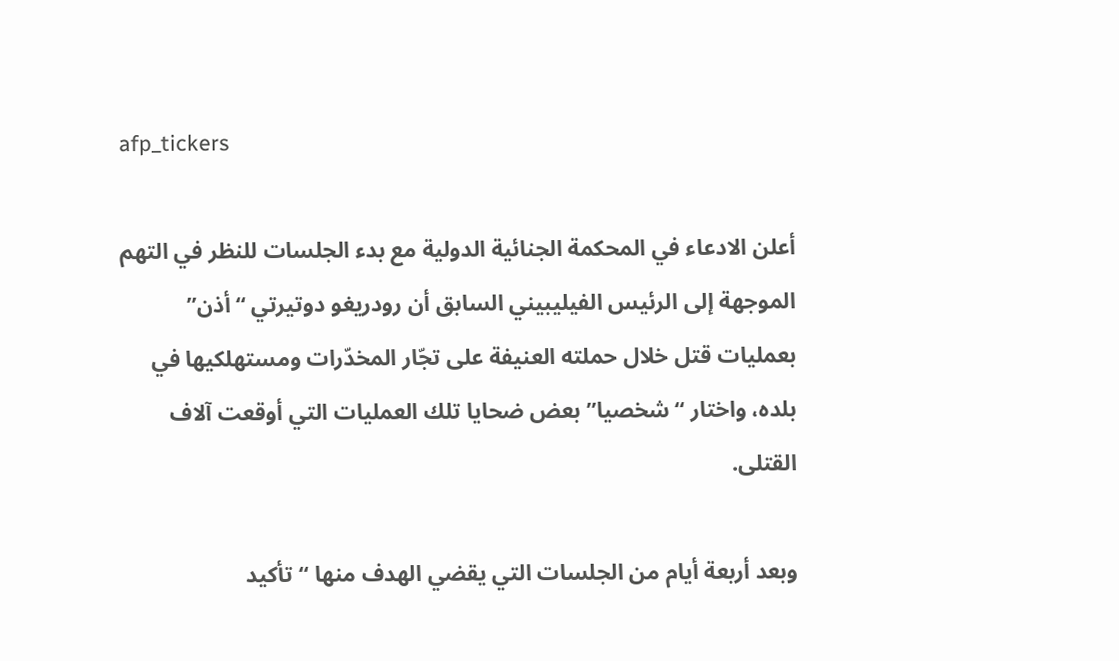afp_tickers

أعلن الادعاء في المحكمة الجنائية الدولية مع بدء الجلسات للنظر في التهم الموجهة إلى الرئيس الفيليبيني السابق أن رودريغو دوتيرتي “أذن” بعمليات قتل خلال حملته العنيفة على تجّار المخدّرات ومستهلكيها في بلده، واختار “شخصيا” بعض ضحايا تلك العمليات التي أوقعت آلاف القتلى.

وبعد أربعة أيام من الجلسات التي يقضي الهدف منها “تأكيد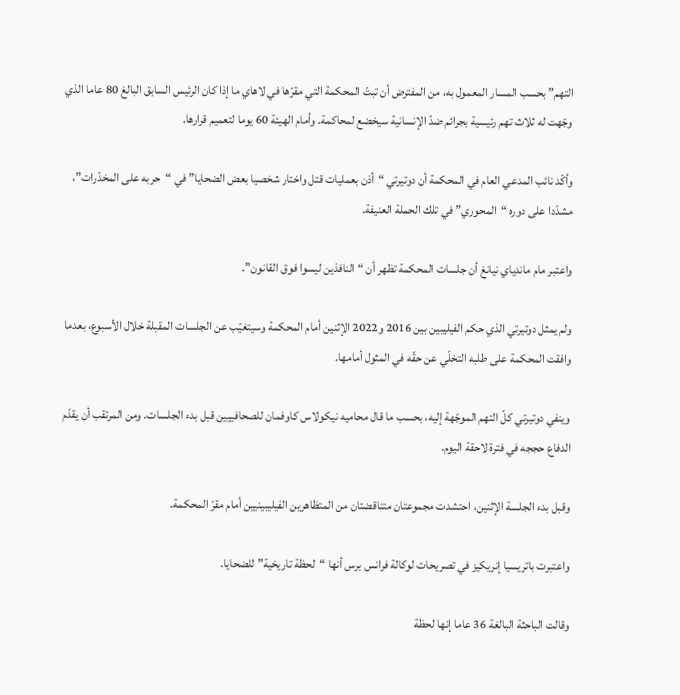التهم” بحسب المسار المعمول به، من المفترض أن تبتّ المحكمة التي مقرّها في لاهاي ما إذا كان الرئيس السابق البالغ 80 عاما الذي وجّهت له ثلاث تهم رئيسية بجرائم ضدّ الإنسانية سيخضع لمحاكمة. وأمام الهيئة 60 يوما لتعميم قرارها.

وأكّد نائب المدعي العام في المحكمة أن دوتيرتي “أذن بعمليات قتل واختار شخصيا بعض الضحايا” في “حربه على المخدّرات”، مشدّدا على دوره “المحوري” في تلك الحملة العنيفة.

واعتبر مام ماندياي نيانغ أن جلسات المحكمة تظهر أن “النافذين ليسوا فوق القانون”.

ولم يمثل دوتيرتي الذي حكم الفيليبين بين 2016 و2022 الإثنين أمام المحكمة وسيتغيّب عن الجلسات المقبلة خلال الأسبوع، بعدما وافقت المحكمة على طلبه التخلّي عن حقّه في المثول أمامها.

وينفي دوتيرتي كلّ التهم الموجّهة إليه، بحسب ما قال محاميه نيكولاس كاوفمان للصحافييين قبل بدء الجلسات. ومن المرتقب أن يقدّم الدفاع حججه في فترة لاحقة اليوم.

وقبل بدء الجلسة الإثنين، احتشدت مجموعتان متناقضتان من المتظاهرين الفيليبينيين أمام مقرّ المحكمة.

واعتبرت باتريسيا إنريكيز في تصريحات لوكالة فرانس برس أنها “لحظة تاريخية” للضحايا.

وقالت الباحثة البالغة 36 عاما إنها لحظة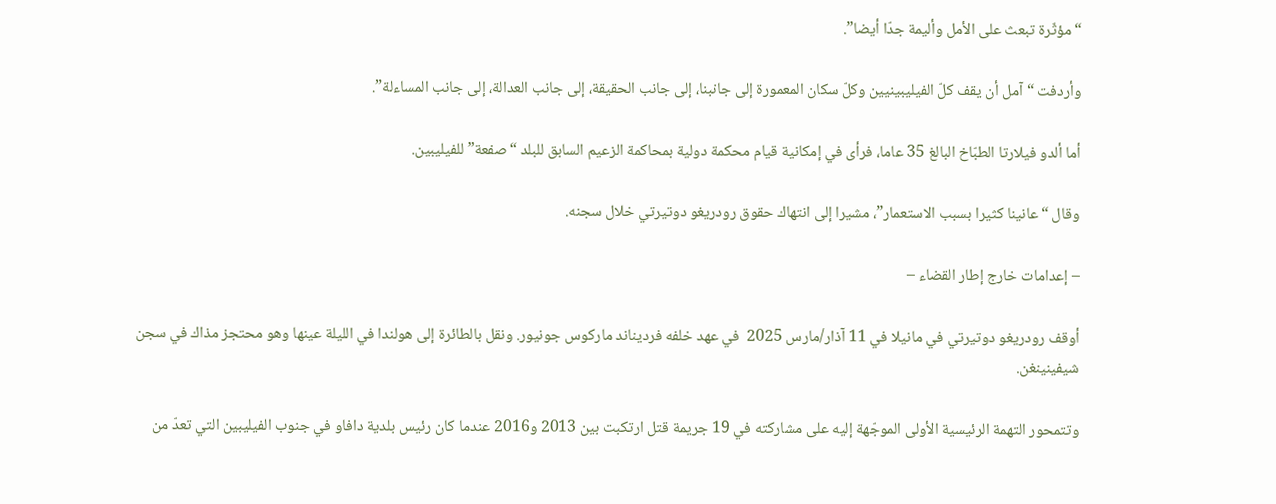“مؤثّرة تبعث على الأمل وأليمة جدّا أيضا”.

وأردفت “آمل أن يقف كلّ الفيليبينيين وكلّ سكان المعمورة إلى جانبنا، إلى جانب الحقيقة، إلى جانب العدالة، إلى جانب المساءلة”.

أما ألدو فيلارتا الطبّاخ البالغ 35 عاما، فرأى في إمكانية قيام محكمة دولية بمحاكمة الزعيم السابق للبلد “صفعة” للفيليبين.

وقال “عانينا كثيرا بسبب الاستعمار”، مشيرا إلى انتهاك حقوق رودريغو دوتيرتي خلال سجنه.

– إعدامات خارج إطار القضاء –

أوقف رودريغو دوتيرتي في مانيلا في 11 آذار/مارس 2025  في عهد خلفه فرديناند ماركوس جونيور. ونقل بالطائرة إلى هولندا في الليلة عينها وهو محتجز مذاك في سجن شيفينينغن.

وتتمحور التهمة الرئيسية الأولى الموجّهة إليه على مشاركته في 19 جريمة قتل ارتكبت بين 2013 و2016 عندما كان رئيس بلدية دافاو في جنوب الفيليبين التي تعدّ من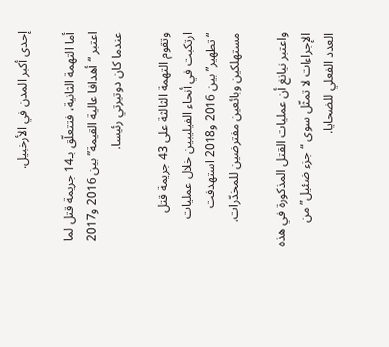إحدى أكبر المدن في الأرخبيل.

أما التهمة الثانية، فتتعلّق بـ14 جريمة قتل لما اعتبر “أهدافا عالية القيمة” بين 2016 و2017 عندما كان دوتيرتي رئيسا.

وتقوم التهمة الثالثة على 43 جريمة قتل ارتكبت في أنحاء الفيليبين خلال عمليات “تطهير” بين 2016 و2018 استهدفت مستهلكين وبائعين مفترضين للمخدّرات.

واعتبر نيانغ أن عمليات القتل المذكورة في هذه الإجراءات لا تمثّل سوى “جزء ضئيل” من العدد الفعلي للضحايا.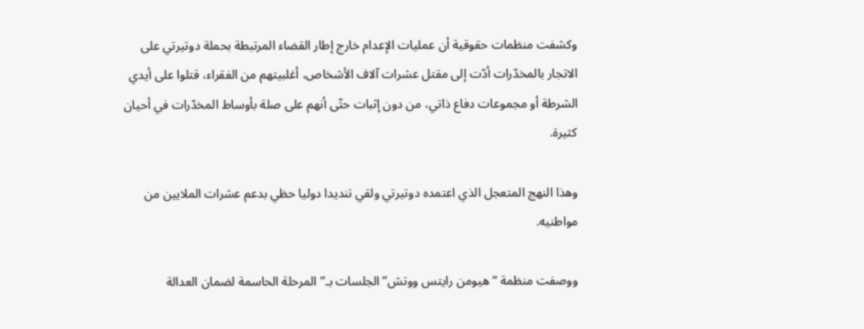وكشفت منظمات حقوقية أن عمليات الإعدام خارج إطار القضاء المرتبطة بحملة دوتيرتي على الاتجار بالمخدّرات أدّت إلى مقتل عشرات آلاف الأشخاص، أغلبيتهم من الفقراء، قتلوا على أيدي الشرطة أو مجموعات دفاع ذاتي، من دون إثبات حتّى أنهم على صلة بأوساط المخدّرات في أحيان كثيرة.

وهذا النهج المتعجل الذي اعتمده دوتيرتي ولقي تنديدا دوليا حظي بدعم عشرات الملايين من مواطنيه.

ووصفت منظمة “هيومن رايتس ووتش” الجلسات بـ”المرحلة الحاسمة لضمان العدالة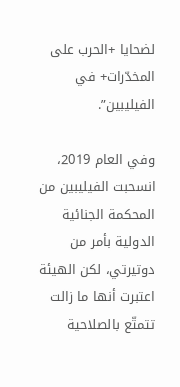لضحايا +الحرب على المخدّرات+ في الفيليبين”.

وفي العام 2019، انسحبت الفيليبين من المحكمة الجنائية الدولية بأمر من دوتيرتي، لكن الهيئة اعتبرت أنها ما زالت تتمتّع بالصلاحية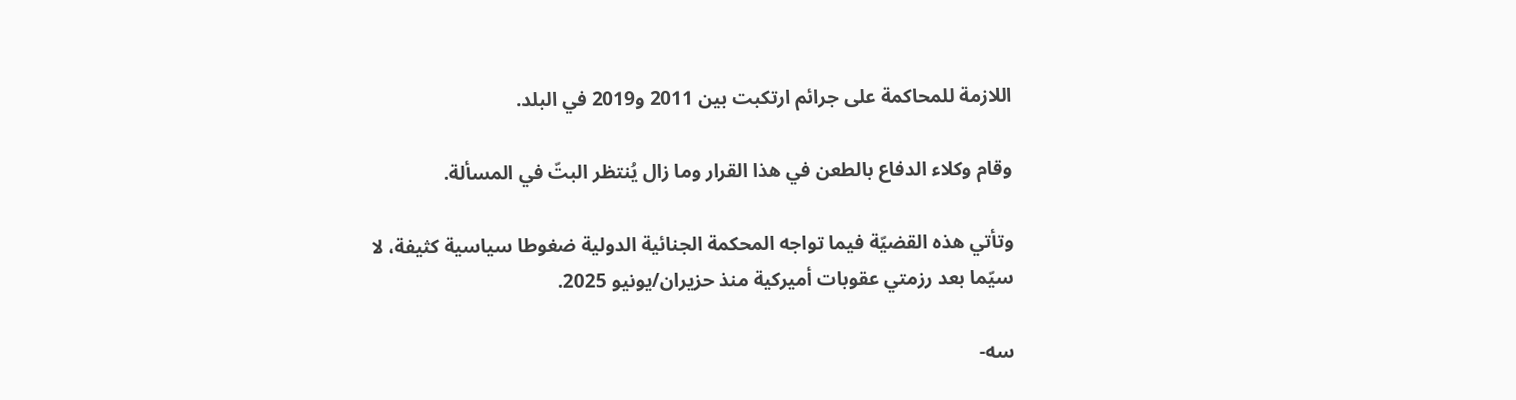اللازمة للمحاكمة على جرائم ارتكبت بين 2011 و2019 في البلد.

وقام وكلاء الدفاع بالطعن في هذا القرار وما زال يُنتظر البتّ في المسألة.

وتأتي هذه القضيّة فيما تواجه المحكمة الجنائية الدولية ضغوطا سياسية كثيفة، لا سيّما بعد رزمتي عقوبات أميركية منذ حزيران/يونيو 2025.

سه-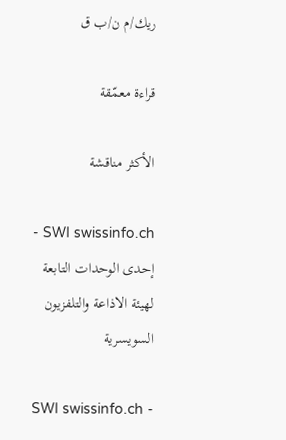ريك/م ن/ب ق

قراءة معمّقة

الأكثر مناقشة

SWI swissinfo.ch - إحدى الوحدات التابعة لهيئة الاذاعة والتلفزيون السويسرية

SWI swissinfo.ch -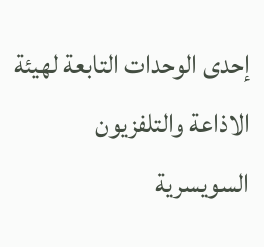إحدى الوحدات التابعة لهيئة الاذاعة والتلفزيون السويسرية